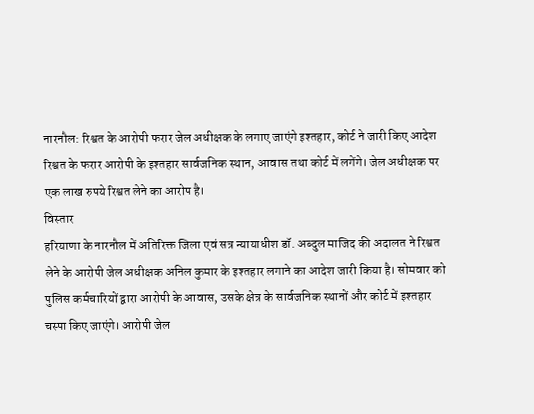नारनौल: रिश्वत के आरोपी फरार जेल अधीक्षक के लगाए जाएंगे इश्तहार, कोर्ट ने जारी किए आदेश
रिश्वत के फरार आरोपी के इश्तहार सार्वजनिक स्थान, आवास तथा कोर्ट में लगेंगे। जेल अधीक्षक पर एक लाख रुपये रिश्वत लेने का आरोप है।
विस्तार
हरियाणा के नारनौल में अतिरिक्त जिला एवं सत्र न्यायाधीश डॉ. अब्दुल माजिद की अदालत ने रिश्वत लेने के आरोपी जेल अधीक्षक अनिल कुमार के इश्तहार लगाने का आदेश जारी किया है। सोमवार को पुलिस कर्मचारियों द्वारा आरोपी के आवास, उसके क्षेत्र के सार्वजनिक स्थानों और कोर्ट में इश्तहार चस्पा किए जाएंगे। आरोपी जेल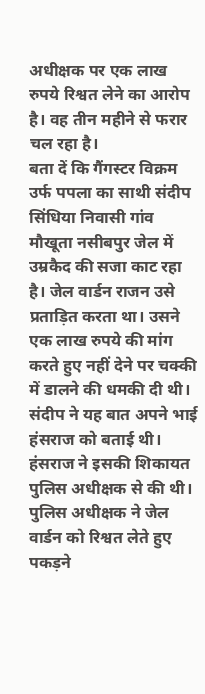अधीक्षक पर एक लाख रुपये रिश्वत लेने का आरोप है। वह तीन महीने से फरार चल रहा है।
बता दें कि गैंगस्टर विक्रम उर्फ पपला का साथी संदीप सिंधिया निवासी गांव मौखूता नसीबपुर जेल में उम्रकैद की सजा काट रहा है। जेल वार्डन राजन उसे प्रताड़ित करता था। उसने एक लाख रुपये की मांग करते हुए नहीं देने पर चक्की में डालने की धमकी दी थी। संदीप ने यह बात अपने भाई हंसराज को बताई थी। हंसराज ने इसकी शिकायत पुलिस अधीक्षक से की थी।
पुलिस अधीक्षक ने जेल वार्डन को रिश्वत लेते हुए पकड़ने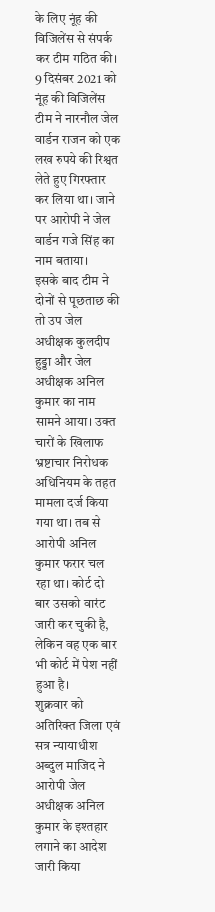के लिए नूंह की विजिलेंस से संपर्क कर टीम गठित की। 9 दिसंबर 2021 को नूंह की विजिलेंस टीम ने नारनौल जेल वार्डन राजन को एक लख रुपये की रिश्वत लेते हुए गिरफ्तार कर लिया था। जाने पर आरोपी ने जेल वार्डन गजे सिंह का नाम बताया।
इसके बाद टीम ने दोनों से पूछताछ की तो उप जेल अधीक्षक कुलदीप हुड्डा और जेल अधीक्षक अनिल कुमार का नाम सामने आया। उक्त चारों के खिलाफ भ्रष्टाचार निरोधक अधिनियम के तहत मामला दर्ज किया गया था। तब से आरोपी अनिल कुमार फरार चल रहा था। कोर्ट दो बार उसको वारंट जारी कर चुकी है, लेकिन वह एक बार भी कोर्ट में पेश नहीं हुआ है।
शुक्रवार को अतिरिक्त जिला एवं सत्र न्यायाधीश अब्दुल माजिद ने आरोपी जेल अधीक्षक अनिल कुमार के इश्तहार लगाने का आदेश जारी किया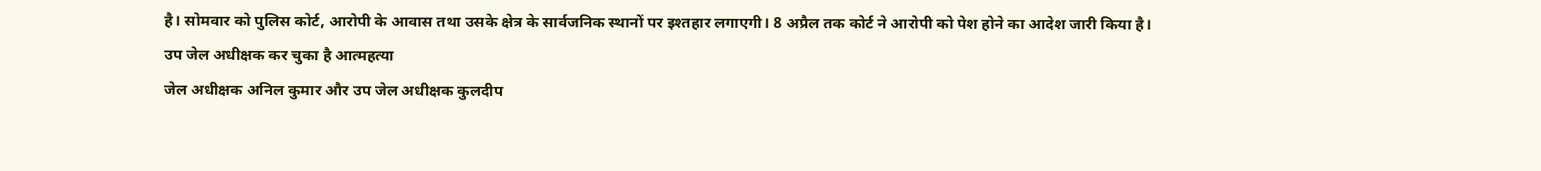है। सोमवार को पुलिस कोर्ट, आरोपी के आवास तथा उसके क्षेत्र के सार्वजनिक स्थानों पर इश्तहार लगाएगी। 8 अप्रैल तक कोर्ट ने आरोपी को पेश होने का आदेश जारी किया है।
उप जेल अधीक्षक कर चुका है आत्महत्या
जेल अधीक्षक अनिल कुमार और उप जेल अधीक्षक कुलदीप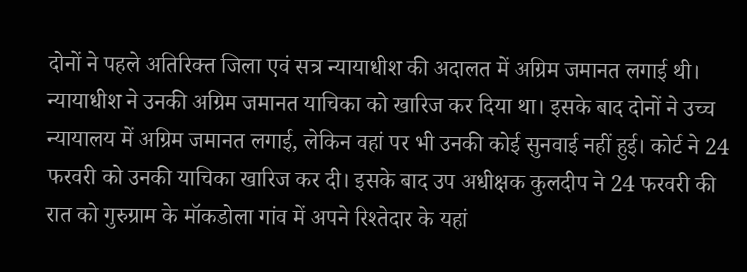दोनों ने पहले अतिरिक्त जिला एवं सत्र न्यायाधीश की अदालत में अग्रिम जमानत लगाई थी। न्यायाधीश ने उनकी अग्रिम जमानत याचिका को खारिज कर दिया था। इसके बाद दोनों ने उच्च न्यायालय में अग्रिम जमानत लगाई, लेकिन वहां पर भी उनकी कोई सुनवाई नहीं हुई। कोर्ट ने 24 फरवरी को उनकी याचिका खारिज कर दी। इसके बाद उप अधीक्षक कुलदीप ने 24 फरवरी की रात को गुरुग्राम के मॉकडोला गांव में अपने रिश्तेदार के यहां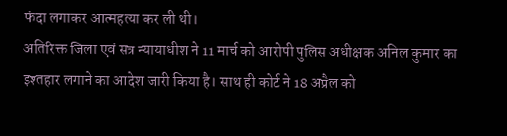फंदा लगाकर आत्महत्या कर ली थी।
अतिरिक्त जिला एवं सत्र न्यायाधीश ने 11 मार्च को आरोपी पुलिस अधीक्षक अनिल कुमार का इश्तहार लगाने का आदेश जारी किया है। साथ ही कोर्ट ने 18 अप्रैल को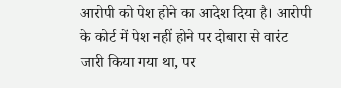आरोपी को पेश होने का आदेश दिया है। आरोपी के कोर्ट में पेश नहीं होने पर दोबारा से वारंट जारी किया गया था, पर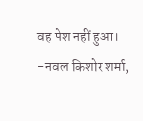वह पेश नहीं हुआ। -नवल किशोर शर्मा,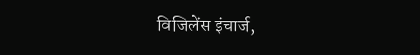विजिलेंस इंचार्ज,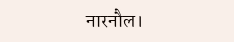नारनौल।